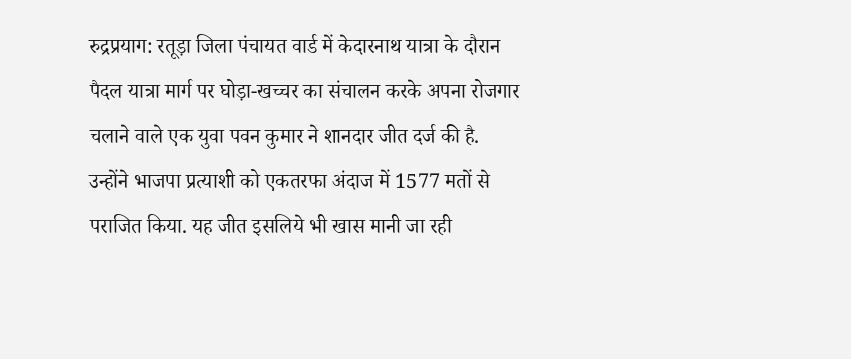रुद्रप्रयाग: रतूड़ा जिला पंचायत वार्ड में केदारनाथ यात्रा के दौरान पैदल यात्रा मार्ग पर घोड़ा-खच्चर का संचालन करके अपना रोजगार चलाने वाले एक युवा पवन कुमार ने शानदार जीत दर्ज की है. उन्होंने भाजपा प्रत्याशी को एकतरफा अंदाज में 1577 मतों से पराजित किया. यह जीत इसलिये भी खास मानी जा रही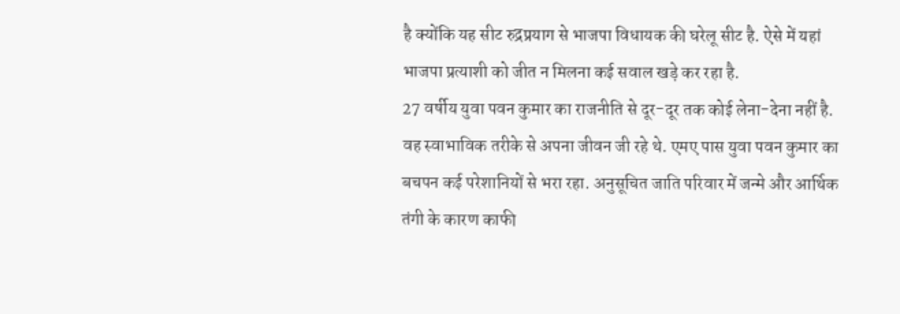है क्योंकि यह सीट रुद्रप्रयाग से भाजपा विधायक की घरेलू सीट है. ऐसे में यहां भाजपा प्रत्याशी को जीत न मिलना कई सवाल खड़े कर रहा है.
27 वर्षीय युवा पवन कुमार का राजनीति से दूर-दूर तक कोई लेना-देना नहीं है. वह स्वाभाविक तरीके से अपना जीवन जी रहे थे. एमए पास युवा पवन कुमार का बचपन कई परेशानियों से भरा रहा. अनुसूचित जाति परिवार में जन्मे और आर्थिक तंगी के कारण काफी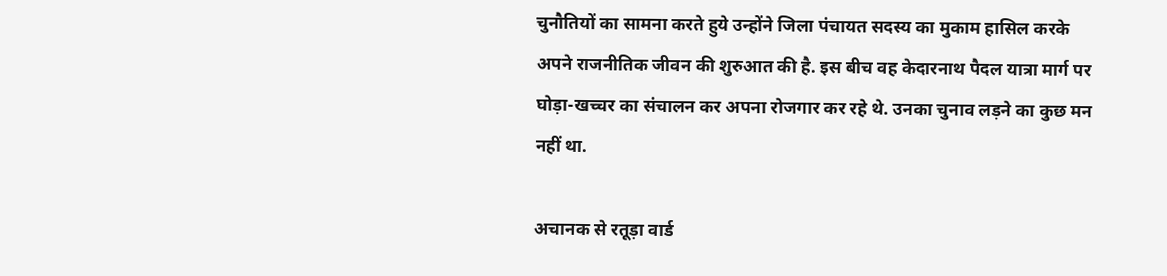चुनौतियों का सामना करते हुये उन्होंने जिला पंचायत सदस्य का मुकाम हासिल करके अपने राजनीतिक जीवन की शुरुआत की है. इस बीच वह केदारनाथ पैदल यात्रा मार्ग पर घोड़ा-खच्चर का संचालन कर अपना रोजगार कर रहे थे. उनका चुनाव लड़ने का कुछ मन नहीं था.

अचानक से रतूड़ा वार्ड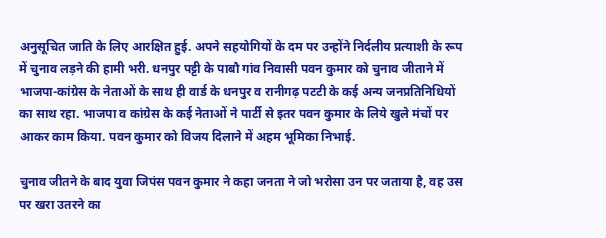अनुसूचित जाति के लिए आरक्षित हुई. अपने सहयोगियों के दम पर उन्होंने निर्दलीय प्रत्याशी के रूप में चुनाव लड़ने की हामी भरी. धनपुर पट्टी के पाबौ गांव निवासी पवन कुमार को चुनाव जीताने में भाजपा-कांग्रेस के नेताओं के साथ ही वार्ड के धनपुर व रानीगढ़ पटटी के कई अन्य जनप्रतिनिधियों का साथ रहा. भाजपा व कांग्रेस के कई नेताओं ने पार्टी से इतर पवन कुमार के लिये खुले मंचों पर आकर काम किया. पवन कुमार को विजय दिलाने में अहम भूमिका निभाई.

चुनाव जीतने के बाद युवा जिपंस पवन कुमार ने कहा जनता ने जो भरोसा उन पर जताया है, वह उस पर खरा उतरने का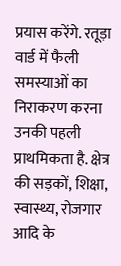प्रयास करेंगे. रतूड़ा वार्ड में फैली समस्याओं का निराकरण करना उनकी पहली प्राथमिकता है. क्षेत्र की सड़कों, शिक्षा, स्वास्थ्य, रोजगार आदि के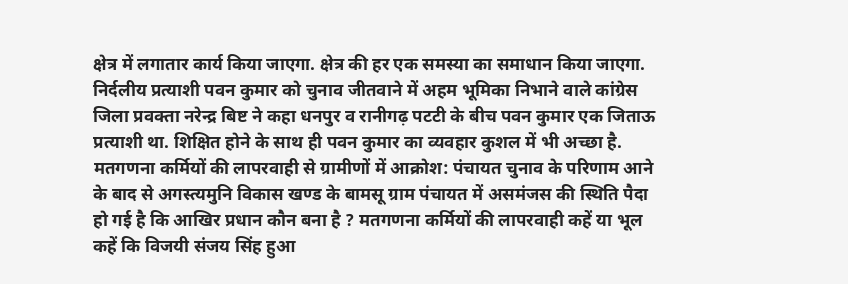क्षेत्र में लगातार कार्य किया जाएगा. क्षेत्र की हर एक समस्या का समाधान किया जाएगा. निर्दलीय प्रत्याशी पवन कुमार को चुनाव जीतवाने में अहम भूमिका निभाने वाले कांग्रेस जिला प्रवक्ता नरेन्द्र बिष्ट ने कहा धनपुर व रानीगढ़ पटटी के बीच पवन कुमार एक जिताऊ प्रत्याशी था. शिक्षित होने के साथ ही पवन कुमार का व्यवहार कुशल में भी अच्छा है.
मतगणना कर्मियों की लापरवाही से ग्रामीणों में आक्रोश: पंचायत चुनाव के परिणाम आने के बाद से अगस्त्यमुनि विकास खण्ड के बामसू ग्राम पंचायत में असमंजस की स्थिति पैदा हो गई है कि आखिर प्रधान कौन बना है ? मतगणना कर्मियों की लापरवाही कहें या भूल कहें कि विजयी संजय सिंह हुआ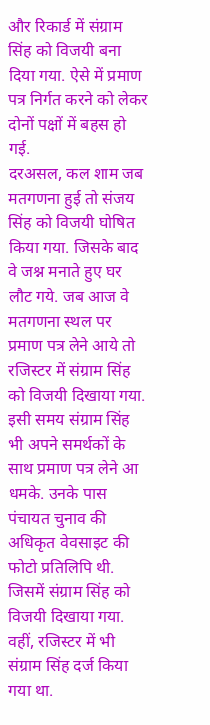और रिकार्ड में संग्राम सिंह को विजयी बना दिया गया. ऐसे में प्रमाण पत्र निर्गत करने को लेकर दोनों पक्षों में बहस हो गई.
दरअसल, कल शाम जब मतगणना हुई तो संजय सिंह को विजयी घोषित किया गया. जिसके बाद वे जश्न मनाते हुए घर लौट गये. जब आज वे मतगणना स्थल पर प्रमाण पत्र लेने आये तो रजिस्टर में संग्राम सिंह को विजयी दिखाया गया. इसी समय संग्राम सिंह भी अपने समर्थकों के साथ प्रमाण पत्र लेने आ धमके. उनके पास पंचायत चुनाव की अधिकृत वेवसाइट की फोटो प्रतिलिपि थी. जिसमें संग्राम सिंह को विजयी दिखाया गया. वहीं, रजिस्टर में भी संग्राम सिंह दर्ज किया गया था.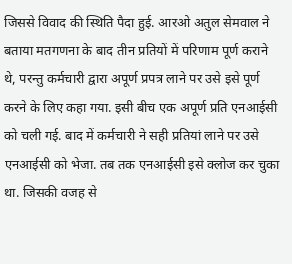जिससे विवाद की स्थिति पैदा हुई. आरओ अतुल सेमवाल ने बताया मतगणना के बाद तीन प्रतियों में परिणाम पूर्ण कराने थे, परन्तु कर्मचारी द्वारा अपूर्ण प्रपत्र लाने पर उसे इसे पूर्ण करने के लिए कहा गया. इसी बीच एक अपूर्ण प्रति एनआईसी को चली गई. बाद में कर्मचारी ने सही प्रतियां लाने पर उसे एनआईसी को भेजा. तब तक एनआईसी इसे क्लोज कर चुका था. जिसकी वजह से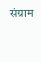संग्राम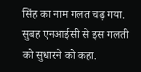सिंह का नाम गलत चढ़ गया. सुबह एनआईसी से इस गलती को सुधारने को कहा.